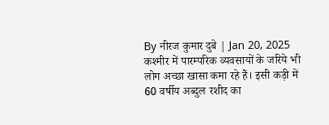By नीरज कुमार दुबे | Jan 20, 2025
कश्मीर में पारम्परिक व्यवसायों के जरिये भी लोग अच्छा खासा कमा रहे हैं। इसी कड़ी में 60 वर्षीय अब्दुल रशीद का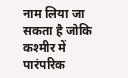नाम लिया जा सकता है जोकि कश्मीर में पारंपरिक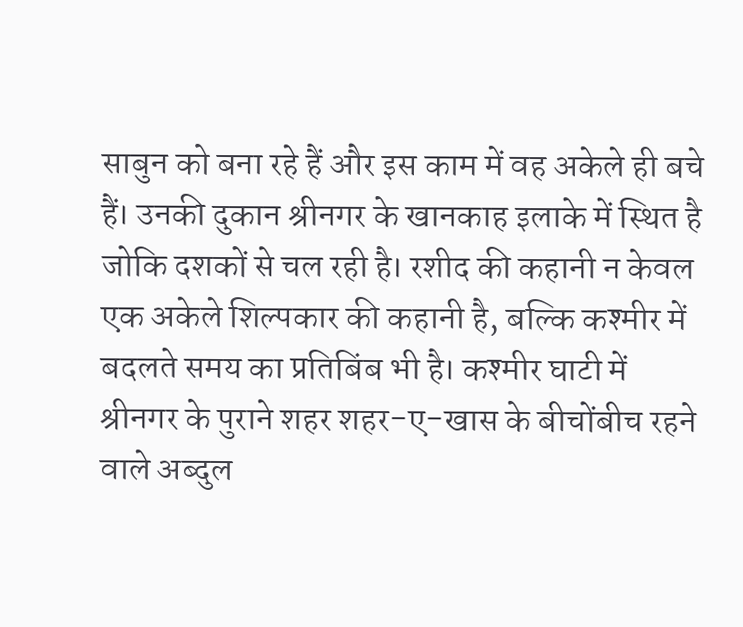साबुन को बना रहे हैं और इस काम में वह अकेले ही बचे हैं। उनकी दुकान श्रीनगर के खानकाह इलाके में स्थित है जोकि दशकों से चल रही है। रशीद की कहानी न केवल एक अकेले शिल्पकार की कहानी है, बल्कि कश्मीर में बदलते समय का प्रतिबिंब भी है। कश्मीर घाटी में श्रीनगर के पुराने शहर शहर-ए-खास के बीचोंबीच रहने वाले अब्दुल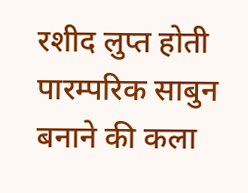रशीद लुप्त होती पारम्परिक साबुन बनाने की कला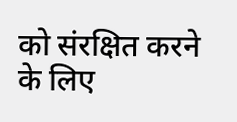को संरक्षित करने के लिए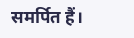समर्पित हैं।